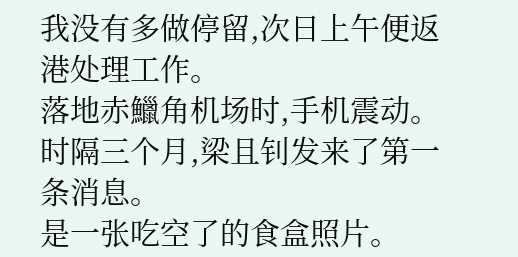我没有多做停留,次日上午便返港处理工作。
落地赤鱲角机场时,手机震动。
时隔三个月,梁且钊发来了第一条消息。
是一张吃空了的食盒照片。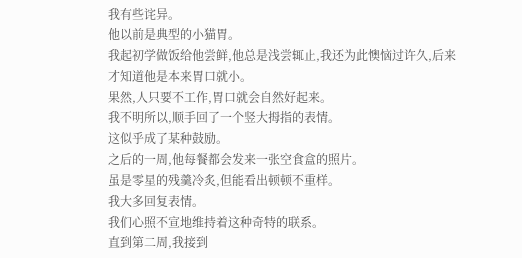我有些诧异。
他以前是典型的小猫胃。
我起初学做饭给他尝鲜,他总是浅尝辄止,我还为此懊恼过许久,后来才知道他是本来胃口就小。
果然,人只要不工作,胃口就会自然好起来。
我不明所以,顺手回了一个竖大拇指的表情。
这似乎成了某种鼓励。
之后的一周,他每餐都会发来一张空食盒的照片。
虽是零星的残羹冷炙,但能看出顿顿不重样。
我大多回复表情。
我们心照不宣地维持着这种奇特的联系。
直到第二周,我接到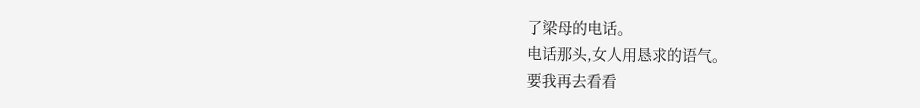了梁母的电话。
电话那头,女人用恳求的语气。
要我再去看看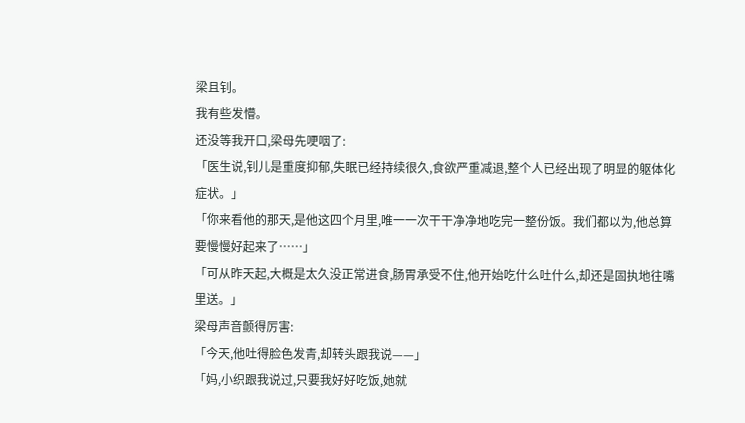梁且钊。
我有些发懵。
还没等我开口,梁母先哽咽了:
「医生说,钊儿是重度抑郁,失眠已经持续很久,食欲严重减退,整个人已经出现了明显的躯体化症状。」
「你来看他的那天,是他这四个月里,唯一一次干干净净地吃完一整份饭。我们都以为,他总算要慢慢好起来了……」
「可从昨天起,大概是太久没正常进食,肠胃承受不住,他开始吃什么吐什么,却还是固执地往嘴里送。」
梁母声音颤得厉害:
「今天,他吐得脸色发青,却转头跟我说——」
「妈,小织跟我说过,只要我好好吃饭,她就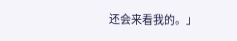还会来看我的。」